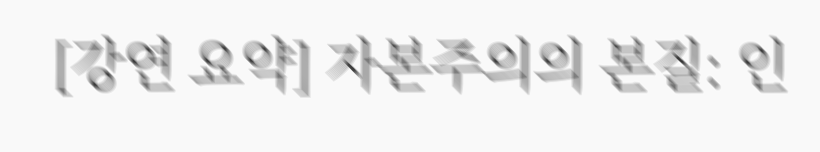[강연 요약] 자본주의의 본질: 인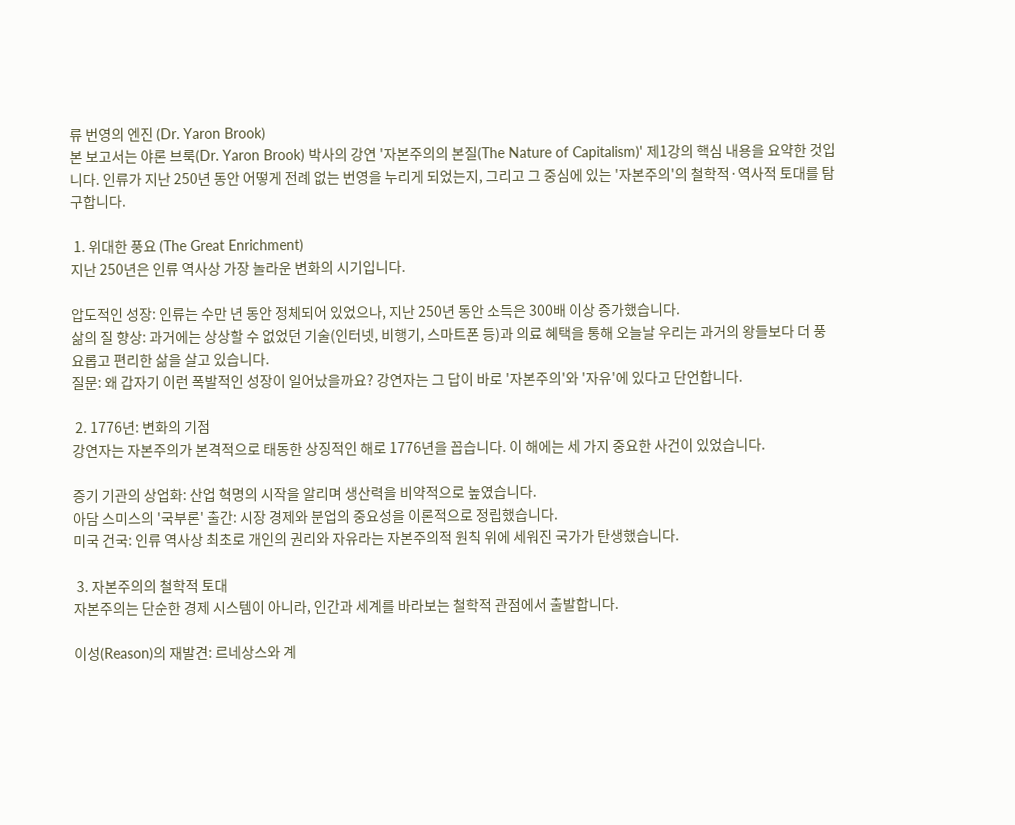류 번영의 엔진 (Dr. Yaron Brook)
본 보고서는 야론 브룩(Dr. Yaron Brook) 박사의 강연 '자본주의의 본질(The Nature of Capitalism)' 제1강의 핵심 내용을 요약한 것입니다. 인류가 지난 250년 동안 어떻게 전례 없는 번영을 누리게 되었는지, 그리고 그 중심에 있는 '자본주의'의 철학적·역사적 토대를 탐구합니다.

 1. 위대한 풍요 (The Great Enrichment)
지난 250년은 인류 역사상 가장 놀라운 변화의 시기입니다.

압도적인 성장: 인류는 수만 년 동안 정체되어 있었으나, 지난 250년 동안 소득은 300배 이상 증가했습니다.
삶의 질 향상: 과거에는 상상할 수 없었던 기술(인터넷, 비행기, 스마트폰 등)과 의료 혜택을 통해 오늘날 우리는 과거의 왕들보다 더 풍요롭고 편리한 삶을 살고 있습니다.
질문: 왜 갑자기 이런 폭발적인 성장이 일어났을까요? 강연자는 그 답이 바로 '자본주의'와 '자유'에 있다고 단언합니다.

 2. 1776년: 변화의 기점
강연자는 자본주의가 본격적으로 태동한 상징적인 해로 1776년을 꼽습니다. 이 해에는 세 가지 중요한 사건이 있었습니다.

증기 기관의 상업화: 산업 혁명의 시작을 알리며 생산력을 비약적으로 높였습니다.
아담 스미스의 '국부론' 출간: 시장 경제와 분업의 중요성을 이론적으로 정립했습니다.
미국 건국: 인류 역사상 최초로 개인의 권리와 자유라는 자본주의적 원칙 위에 세워진 국가가 탄생했습니다.

 3. 자본주의의 철학적 토대
자본주의는 단순한 경제 시스템이 아니라, 인간과 세계를 바라보는 철학적 관점에서 출발합니다.

이성(Reason)의 재발견: 르네상스와 계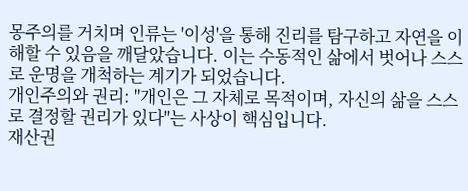몽주의를 거치며 인류는 '이성'을 통해 진리를 탐구하고 자연을 이해할 수 있음을 깨달았습니다. 이는 수동적인 삶에서 벗어나 스스로 운명을 개척하는 계기가 되었습니다.
개인주의와 권리: "개인은 그 자체로 목적이며, 자신의 삶을 스스로 결정할 권리가 있다"는 사상이 핵심입니다.
재산권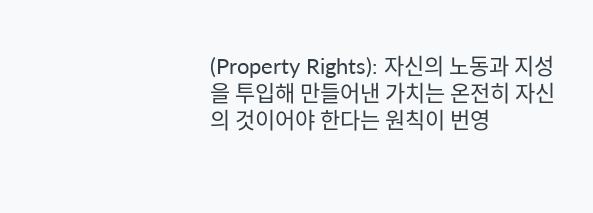(Property Rights): 자신의 노동과 지성을 투입해 만들어낸 가치는 온전히 자신의 것이어야 한다는 원칙이 번영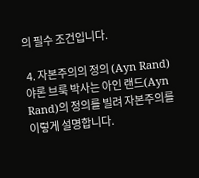의 필수 조건입니다.

 4. 자본주의의 정의 (Ayn Rand)
야론 브룩 박사는 아인 랜드(Ayn Rand)의 정의를 빌려 자본주의를 이렇게 설명합니다.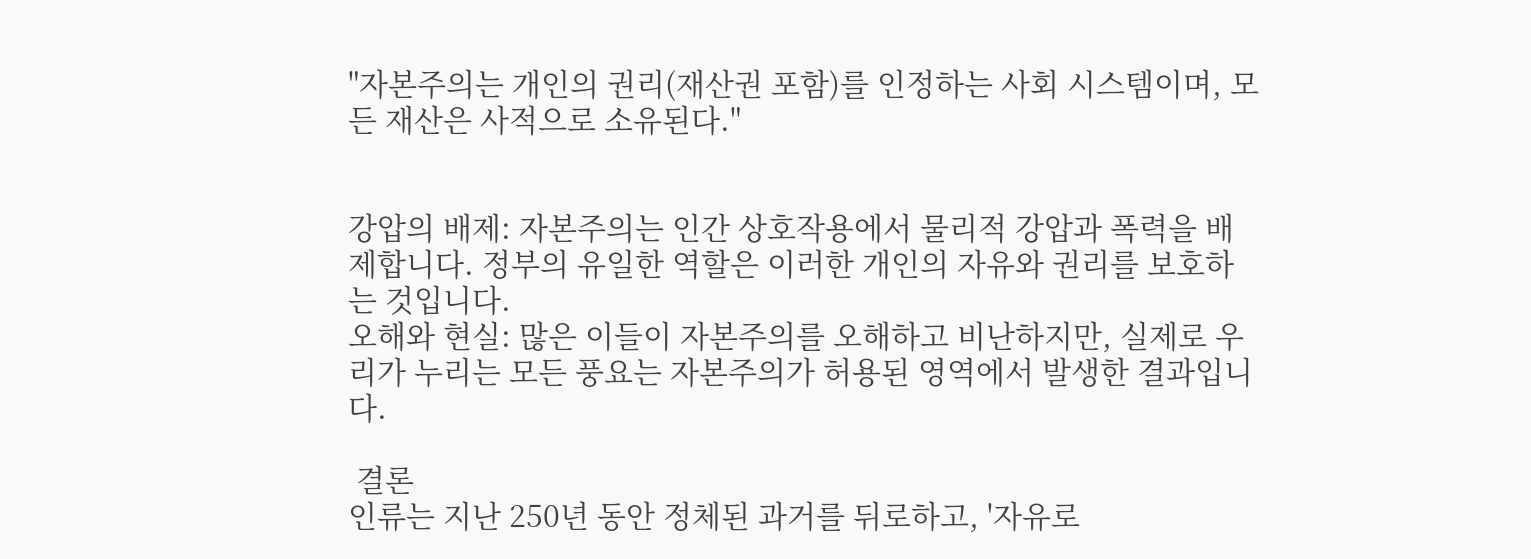"자본주의는 개인의 권리(재산권 포함)를 인정하는 사회 시스템이며, 모든 재산은 사적으로 소유된다."


강압의 배제: 자본주의는 인간 상호작용에서 물리적 강압과 폭력을 배제합니다. 정부의 유일한 역할은 이러한 개인의 자유와 권리를 보호하는 것입니다.
오해와 현실: 많은 이들이 자본주의를 오해하고 비난하지만, 실제로 우리가 누리는 모든 풍요는 자본주의가 허용된 영역에서 발생한 결과입니다.

 결론
인류는 지난 250년 동안 정체된 과거를 뒤로하고, '자유로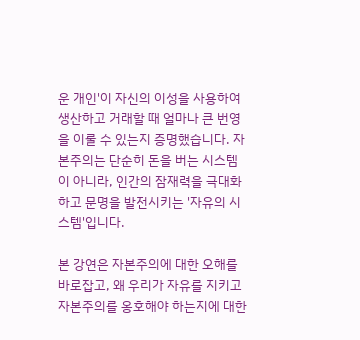운 개인'이 자신의 이성을 사용하여 생산하고 거래할 때 얼마나 큰 번영을 이룰 수 있는지 증명했습니다. 자본주의는 단순히 돈을 버는 시스템이 아니라, 인간의 잠재력을 극대화하고 문명을 발전시키는 '자유의 시스템'입니다.

본 강연은 자본주의에 대한 오해를 바로잡고, 왜 우리가 자유를 지키고 자본주의를 옹호해야 하는지에 대한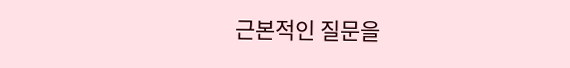근본적인 질문을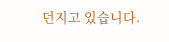던지고 있습니다.